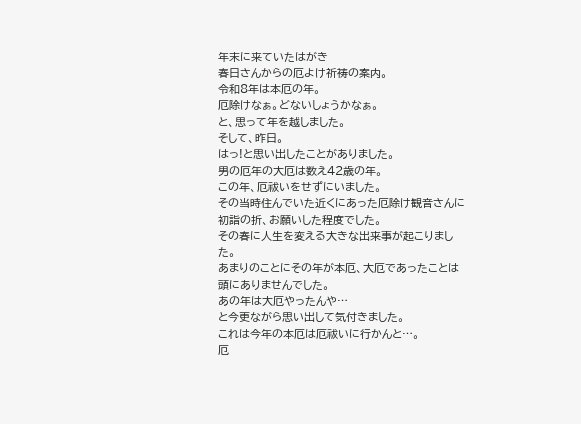年末に来ていたはがき
春日さんからの厄よけ祈祷の案内。
令和8年は本厄の年。
厄除けなぁ。どないしょうかなぁ。
と、思って年を越しました。
そして、昨日。
はっ!と思い出したことがありました。
男の厄年の大厄は数え42歳の年。
この年、厄祓いをせずにいました。
その当時住んでいた近くにあった厄除け観音さんに初詣の折、お願いした程度でした。
その春に人生を変える大きな出来事が起こりました。
あまりのことにその年が本厄、大厄であったことは頭にありませんでした。
あの年は大厄やったんや…
と今更ながら思い出して気付きました。
これは今年の本厄は厄祓いに行かんと…。
厄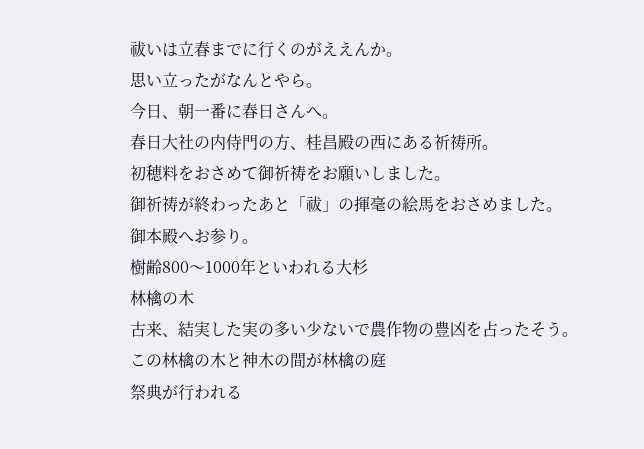祓いは立春までに行くのがええんか。
思い立ったがなんとやら。
今日、朝一番に春日さんへ。
春日大社の内侍門の方、桂昌殿の西にある祈祷所。
初穂料をおさめて御祈祷をお願いしました。
御祈祷が終わったあと「祓」の揮毫の絵馬をおさめました。
御本殿へお参り。
樹齢800〜1000年といわれる大杉
林檎の木
古来、結実した実の多い少ないで農作物の豊凶を占ったそう。
この林檎の木と神木の間が林檎の庭
祭典が行われる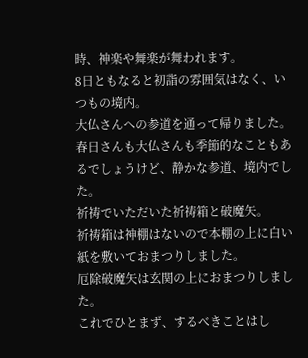時、神楽や舞楽が舞われます。
8日ともなると初詣の雰囲気はなく、いつもの境内。
大仏さんへの参道を通って帰りました。
春日さんも大仏さんも季節的なこともあるでしょうけど、静かな参道、境内でした。
祈祷でいただいた祈祷箱と破魔矢。
祈祷箱は神棚はないので本棚の上に白い紙を敷いておまつりしました。
厄除破魔矢は玄関の上におまつりしました。
これでひとまず、するべきことはし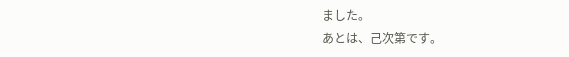ました。
あとは、己次第です。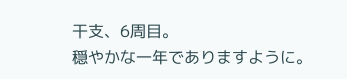干支、6周目。
穏やかな一年でありますように。